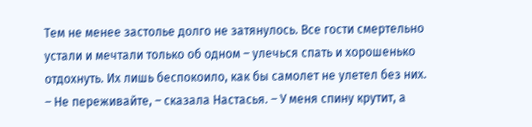Тем не менее застолье долго не затянулось. Все гости смертельно устали и мечтали только об одном – улечься спать и хорошенько отдохнуть. Их лишь беспокоило, как бы самолет не улетел без них.
– Не переживайте, – сказала Настасья. – У меня спину крутит, а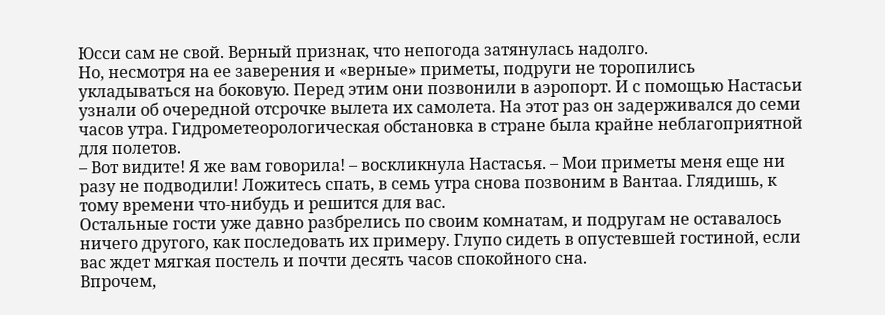Юсси сам не свой. Верный признак, что непогода затянулась надолго.
Но, несмотря на ее заверения и «верные» приметы, подруги не торопились укладываться на боковую. Перед этим они позвонили в аэропорт. И с помощью Настасьи узнали об очередной отсрочке вылета их самолета. На этот раз он задерживался до семи часов утра. Гидрометеорологическая обстановка в стране была крайне неблагоприятной для полетов.
– Вот видите! Я же вам говорила! – воскликнула Настасья. – Мои приметы меня еще ни разу не подводили! Ложитесь спать, в семь утра снова позвоним в Вантаа. Глядишь, к тому времени что-нибудь и решится для вас.
Остальные гости уже давно разбрелись по своим комнатам, и подругам не оставалось ничего другого, как последовать их примеру. Глупо сидеть в опустевшей гостиной, если вас ждет мягкая постель и почти десять часов спокойного сна.
Впрочем,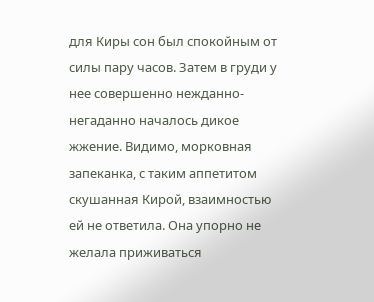для Киры сон был спокойным от силы пару часов. Затем в груди у нее совершенно нежданно-негаданно началось дикое жжение. Видимо, морковная запеканка, с таким аппетитом скушанная Кирой, взаимностью ей не ответила. Она упорно не желала приживаться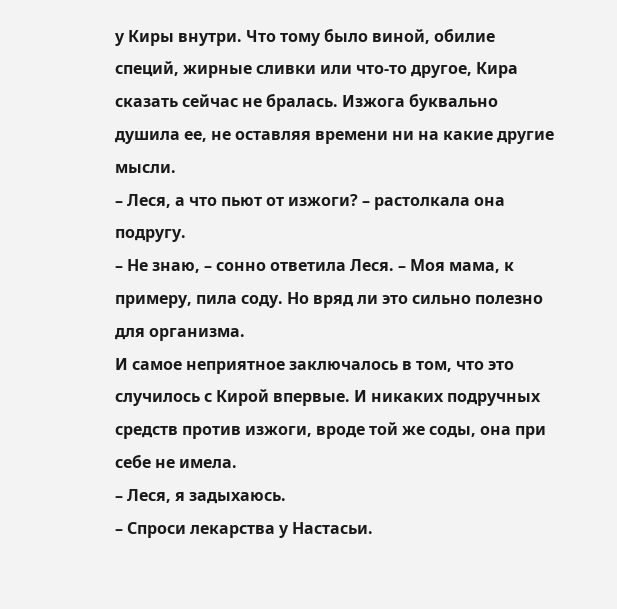у Киры внутри. Что тому было виной, обилие специй, жирные сливки или что-то другое, Кира сказать сейчас не бралась. Изжога буквально душила ее, не оставляя времени ни на какие другие мысли.
– Леся, а что пьют от изжоги? – растолкала она подругу.
– Не знаю, – сонно ответила Леся. – Моя мама, к примеру, пила соду. Но вряд ли это сильно полезно для организма.
И самое неприятное заключалось в том, что это случилось с Кирой впервые. И никаких подручных средств против изжоги, вроде той же соды, она при себе не имела.
– Леся, я задыхаюсь.
– Спроси лекарства у Настасьи.